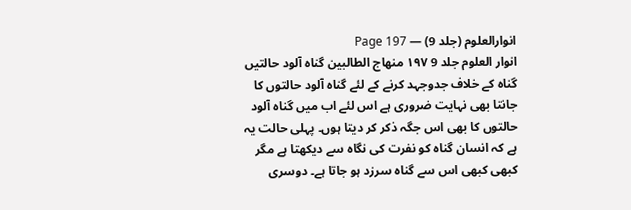انوارالعلوم (جلد 9) — Page 197
انوار العلوم جلد 9 ۱۹۷ منهاج الطالبين گناہ آلود حالتیں گناہ کے خلاف جدوجہد کرنے کے لئے گناہ آلود حالتوں کا جانتا بھی نہایت ضروری ہے اس لئے اب میں گناہ آلود حالتوں کا بھی اس جگہ ذکر کر دیتا ہوں۔ پہلی حالت یہ ہے کہ انسان گناہ کو نفرت کی نگاہ سے دیکھتا ہے مگر کبھی کبھی اس سے گناہ سرزد ہو جاتا ہے۔ دوسری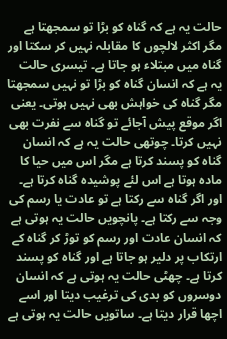حالت یہ ہے کہ گناہ کو بڑا تو سمجھتا ہے مگر اکثر لالچوں کا مقابلہ نہیں کر سکتا اور گناہ میں مبتلاء ہو جاتا ہے۔ تیسری حالت یہ ہے کہ انسان گناہ کو بڑا تو نہیں سمجھتا مگر گناہ کی خواہش بھی نہیں ہوتی۔ یعنی اگر موقع پیش آجائے تو گناہ سے نفرت بھی نہیں کرتا۔ چوتھی حالت یہ ہے کہ انسان گناہ کو پسند کرتا ہے مگر اس میں حیا کا مادہ ہوتا ہے اس لئے پوشیدہ گناہ کرتا ہے۔ اور اگر گناہ سے رکتا ہے تو عادت یا رسم کی وجہ سے رکتا ہے۔ پانچویں حالت یہ ہوتی ہے کہ انسان عادت اور رسم کو توڑ کر گناہ کے ارتکاب پر دلیر ہو جاتا ہے اور گناہ کو پسند کرتا ہے۔ چھٹی حالت یہ ہوتی ہے کہ انسان دوسروں کو بدی کی ترغیب دیتا اور اسے اچھا قرار دیتا ہے۔ ساتویں حالت یہ ہوتی ہے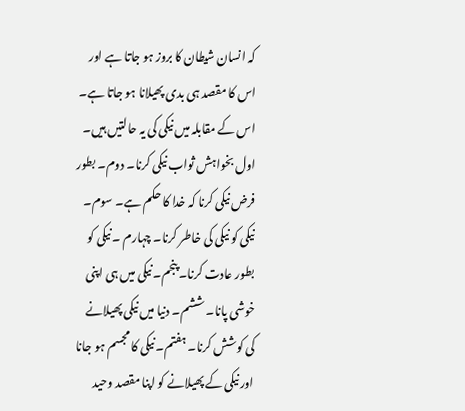کہ انسان شیطان کا بروز ہو جاتا ہے اور اس کا مقصد ہی بدی پھیلانا ہو جاتا ہے۔ اس کے مقابلہ میں نیکی کی یہ حالتیں ہیں۔ اول بخواہش ثواب نیکی کرنا۔ دوم۔ بطور فرض نیکی کرنا کہ خدا کا حکم ہے۔ سوم۔ نیکی کو نیکی کی خاطر کرنا۔ چہارم ۔ نیکی کو بطور عادت کرنا۔ پنجم۔ نیکی میں ہی اپنی خوشی پانا۔ ششم۔ دنیا میں نیکی پھیلانے کی کوشش کرنا۔ ہفتم۔ نیکی کا مجسم ہو جانا اور نیکی کے پھیلانے کو اپنا مقصد وحید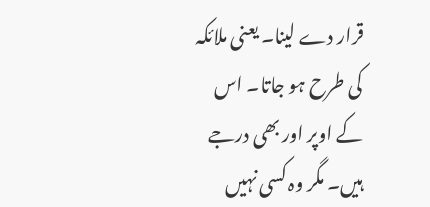قرار دے لینا۔ یعنی ملائکہ کی طرح ہو جاتا۔ اس کے اوپر اور بھی درجے ہیں۔ مگر وہ کسی نہیں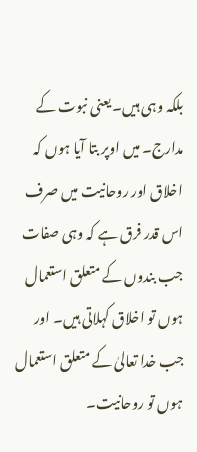بلکہ وہی ہیں۔ یعنی نبوت کے مدارج۔ میں اوپر بتا آیا ہوں کہ اخلاق اور روحانیت میں صرف اس قدر فرق ہے کہ وہی صفات جب بندوں کے متعلق استعمال ہوں تو اخلاق کہلاتی ہیں۔ اور جب خدا تعالیٰ کے متعلق استعمال ہوں تو روحانیت۔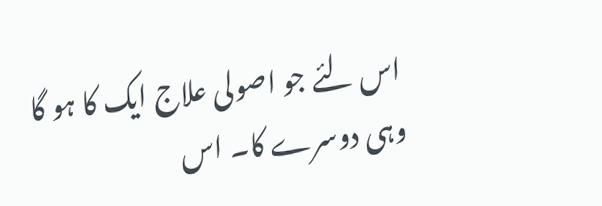اس لئے جو اصولی علاج ایک کا ہو گا وہی دوسرے کا۔ اس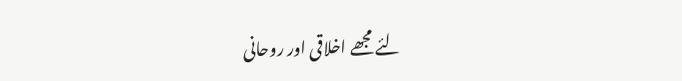لئے مجھے اخلاقی اور روحانی